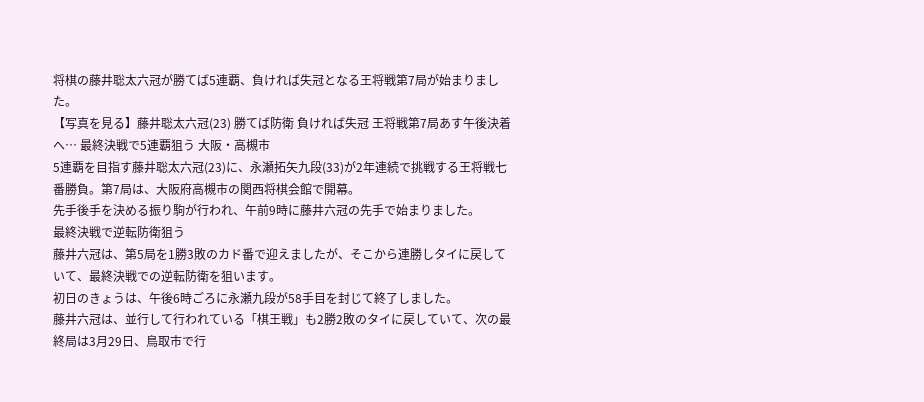将棋の藤井聡太六冠が勝てば5連覇、負ければ失冠となる王将戦第7局が始まりました。
【写真を見る】藤井聡太六冠(23) 勝てば防衛 負ければ失冠 王将戦第7局あす午後決着へ… 最終決戦で5連覇狙う 大阪・高槻市
5連覇を目指す藤井聡太六冠(23)に、永瀬拓矢九段(33)が2年連続で挑戦する王将戦七番勝負。第7局は、大阪府高槻市の関西将棋会館で開幕。
先手後手を決める振り駒が行われ、午前9時に藤井六冠の先手で始まりました。
最終決戦で逆転防衛狙う
藤井六冠は、第5局を1勝3敗のカド番で迎えましたが、そこから連勝しタイに戻していて、最終決戦での逆転防衛を狙います。
初日のきょうは、午後6時ごろに永瀬九段が58手目を封じて終了しました。
藤井六冠は、並行して行われている「棋王戦」も2勝2敗のタイに戻していて、次の最終局は3月29日、鳥取市で行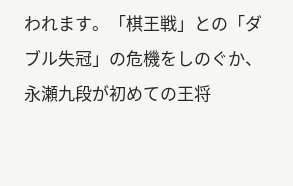われます。「棋王戦」との「ダブル失冠」の危機をしのぐか、永瀬九段が初めての王将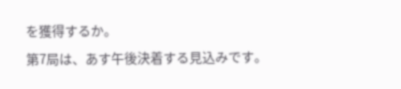を獲得するか。
第7局は、あす午後決着する見込みです。